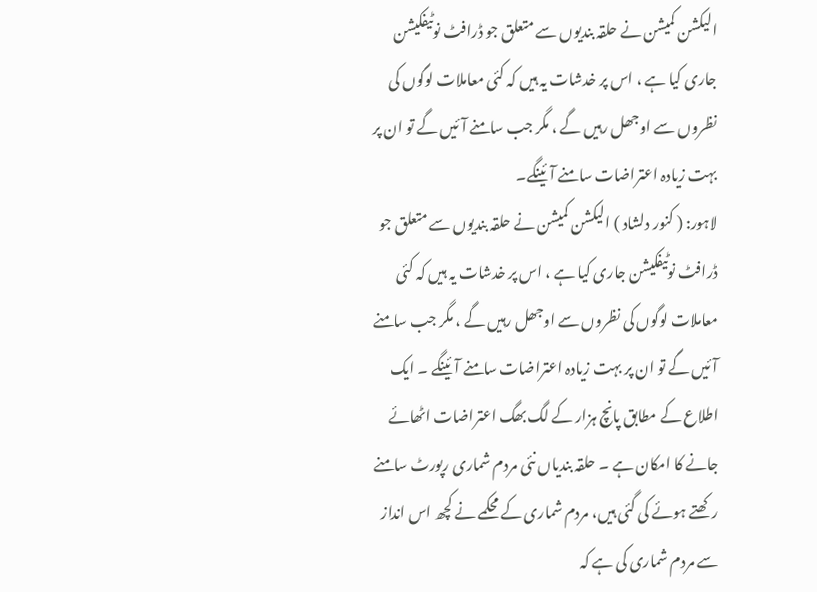الیکشن کمیشن نے حلقہ بندیوں سے متعلق جو ڈرافٹ نوٹیفکیشن جاری کیا ہے ، اس پر خدشات یہ ہیں کہ کئی معاملات لوگوں کی نظروں سے اوجھل رہیں گے ، مگر جب سامنے آئیں گے تو ان پر بہت زیادہ اعتراضات سامنے آئینگے۔
لاہور: ( کنور دلشاد ) الیکشن کمیشن نے حلقہ بندیوں سے متعلق جو ڈرافٹ نوٹیفکیشن جاری کیا ہے ، اس پر خدشات یہ ہیں کہ کئی معاملات لوگوں کی نظروں سے اوجھل رہیں گے ، مگر جب سامنے آئیں گے تو ان پر بہت زیادہ اعتراضات سامنے آئینگے ۔ ایک اطلاع کے مطابق پانچ ہزار کے لگ بھگ اعتراضات اٹھائے جانے کا امکان ہے ۔ حلقہ بندیاں نئی مردم شماری رپورٹ سامنے رکھتے ہوئے کی گئی ہیں، مردم شماری کے محکمے نے کچھ اس انداز سے مردم شماری کی ہے کہ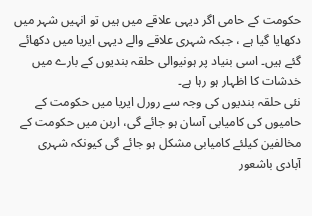حکومت کے حامی اگر دیہی علاقے میں ہیں تو انہیں شہر میں دکھایا گیا ہے ، جبکہ شہری علاقے والے دیہی ایریا میں دکھائے گئے ہیں۔ اسی بنیاد پر ہونیوالی حلقہ بندیوں کے بارے میں خدشات کا اظہار ہو رہا ہے۔
نئی حلقہ بندیوں کی وجہ سے رورل ایریا میں حکومت کے حامیوں کی کامیابی آسان ہو جائے گی، اربن میں حکومت کے مخالفین کیلئے کامیابی مشکل ہو جائے گی کیونکہ شہری آبادی باشعور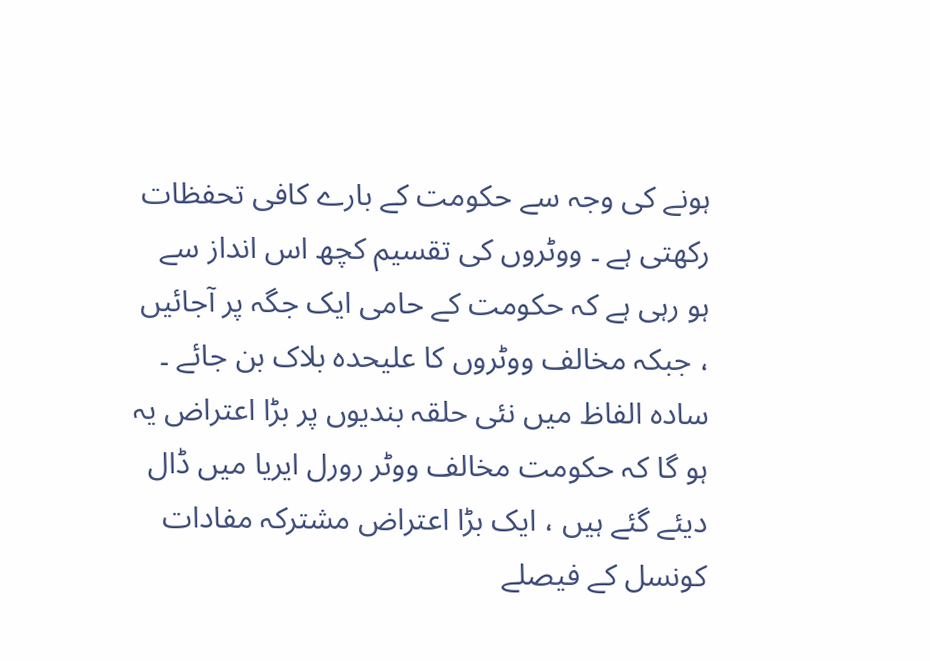ہونے کی وجہ سے حکومت کے بارے کافی تحفظات رکھتی ہے ۔ ووٹروں کی تقسیم کچھ اس انداز سے ہو رہی ہے کہ حکومت کے حامی ایک جگہ پر آجائیں ، جبکہ مخالف ووٹروں کا علیحدہ بلاک بن جائے ۔ سادہ الفاظ میں نئی حلقہ بندیوں پر بڑا اعتراض یہ ہو گا کہ حکومت مخالف ووٹر رورل ایریا میں ڈال دیئے گئے ہیں ، ایک بڑا اعتراض مشترکہ مفادات کونسل کے فیصلے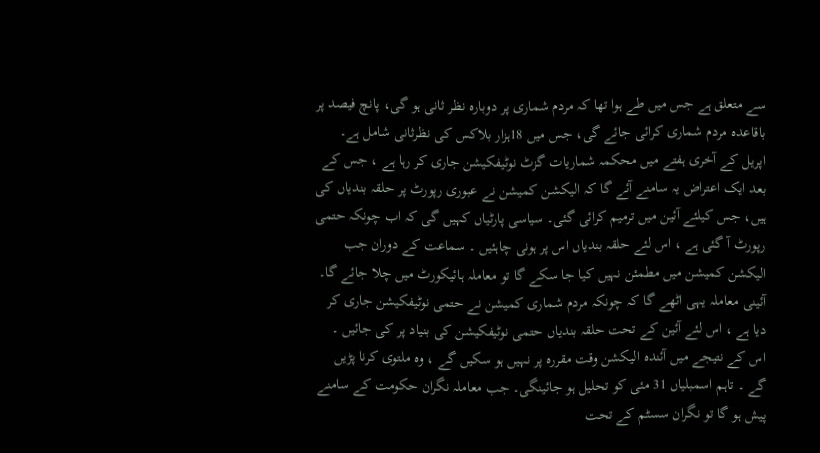سے متعلق ہے جس میں طے ہوا تھا کہ مردم شماری پر دوبارہ نظر ثانی ہو گی، پانچ فیصد پر باقاعدہ مردم شماری کرائی جائے گی، جس میں 18ہزار بلاکس کی نظرثانی شامل ہے۔
اپریل کے آخری ہفتے میں محکمہ شماریات گزٹ نوٹیفکیشن جاری کر رہا ہے ، جس کے بعد ایک اعتراض یہ سامنے آئے گا کہ الیکشن کمیشن نے عبوری رپورٹ پر حلقہ بندیاں کی ہیں، جس کیلئے آئین میں ترمیم کرائی گئی۔ سیاسی پارٹیاں کہیں گی کہ اب چونکہ حتمی رپورٹ آ گئی ہے ، اس لئے حلقہ بندیاں اس پر ہونی چاہئیں ۔ سماعت کے دوران جب الیکشن کمیشن میں مطمئن نہیں کیا جا سکے گا تو معاملہ ہائیکورٹ میں چلا جائے گا۔ آئینی معاملہ یہی اٹھے گا کہ چونکہ مردم شماری کمیشن نے حتمی نوٹیفکیشن جاری کر دیا ہے ، اس لئے آئین کے تحت حلقہ بندیاں حتمی نوٹیفکیشن کی بنیاد پر کی جائیں ۔ اس کے نتیجے میں آئندہ الیکشن وقت مقررہ پر نہیں ہو سکیں گے ، وہ ملتوی کرنا پڑیں گے ۔ تاہم اسمبلیاں 31 مئی کو تحلیل ہو جائینگی۔ جب معاملہ نگران حکومت کے سامنے پیش ہو گا تو نگران سسٹم کے تحت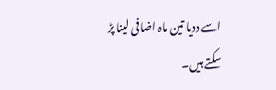اسے ددیا تین ماہ اضافی لینا پڑ سکتے ہیں۔